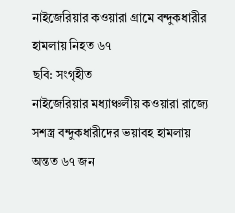নাইজেরিয়ার কওয়ারা গ্রামে বন্দুকধারীর হামলায় নিহত ৬৭
ছবি: সংগৃহীত
নাইজেরিয়ার মধ্যাঞ্চলীয় কওয়ারা রাজ্যে সশস্ত্র বন্দুকধারীদের ভয়াবহ হামলায় অন্তত ৬৭ জন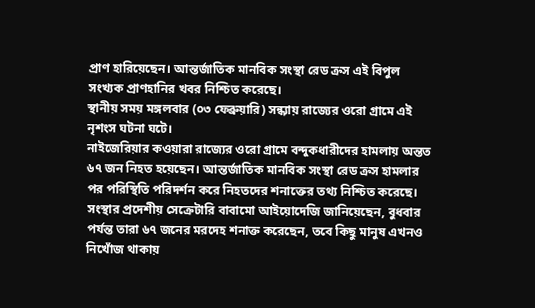প্রাণ হারিয়েছেন। আন্তর্জাতিক মানবিক সংস্থা রেড ক্রস এই বিপুল সংখ্যক প্রাণহানির খবর নিশ্চিত করেছে।
স্থানীয় সময় মঙ্গলবার (০৩ ফেব্রুয়ারি) সন্ধ্যায় রাজ্যের ওরো গ্রামে এই নৃশংস ঘটনা ঘটে।
নাইজেরিয়ার কওয়ারা রাজ্যের ওরো গ্রামে বন্দুকধারীদের হামলায় অন্তত ৬৭ জন নিহত হয়েছেন। আন্তর্জাতিক মানবিক সংস্থা রেড ক্রস হামলার পর পরিস্থিতি পরিদর্শন করে নিহতদের শনাক্তের তথ্য নিশ্চিত করেছে।
সংস্থার প্রদেশীয় সেক্রেটারি বাবামো আইয়োদেজি জানিয়েছেন, বুধবার পর্যন্ত তারা ৬৭ জনের মরদেহ শনাক্ত করেছেন, তবে কিছু মানুষ এখনও নিখোঁজ থাকায়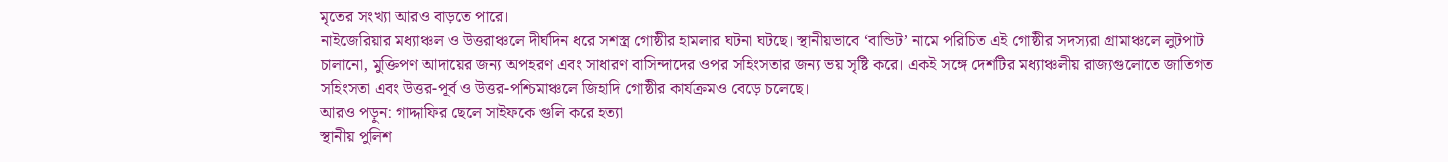মৃতের সংখ্যা আরও বাড়তে পারে।
নাইজেরিয়ার মধ্যাঞ্চল ও উত্তরাঞ্চলে দীর্ঘদিন ধরে সশস্ত্র গোষ্ঠীর হামলার ঘটনা ঘটছে। স্থানীয়ভাবে ‘বান্ডিট’ নামে পরিচিত এই গোষ্ঠীর সদস্যরা গ্রামাঞ্চলে লুটপাট চালানো, মুক্তিপণ আদায়ের জন্য অপহরণ এবং সাধারণ বাসিন্দাদের ওপর সহিংসতার জন্য ভয় সৃষ্টি করে। একই সঙ্গে দেশটির মধ্যাঞ্চলীয় রাজ্যগুলোতে জাতিগত সহিংসতা এবং উত্তর-পূর্ব ও উত্তর-পশ্চিমাঞ্চলে জিহাদি গোষ্ঠীর কার্যক্রমও বেড়ে চলেছে।
আরও পড়ুন: গাদ্দাফির ছেলে সাইফকে গুলি করে হত্যা
স্থানীয় পুলিশ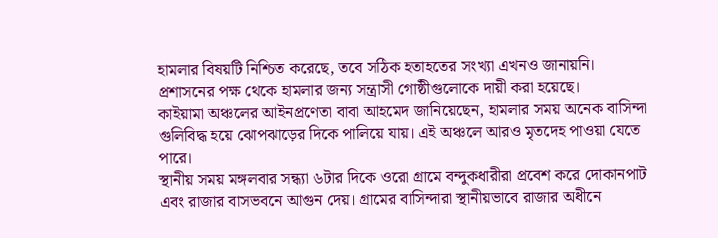হামলার বিষয়টি নিশ্চিত করেছে, তবে সঠিক হতাহতের সংখ্যা এখনও জানায়নি। প্রশাসনের পক্ষ থেকে হামলার জন্য সন্ত্রাসী গোষ্ঠীগুলোকে দায়ী করা হয়েছে।
কাইয়ামা অঞ্চলের আইনপ্রণেতা বাবা আহমেদ জানিয়েছেন, হামলার সময় অনেক বাসিন্দা গুলিবিদ্ধ হয়ে ঝোপঝাড়ের দিকে পালিয়ে যায়। এই অঞ্চলে আরও মৃতদেহ পাওয়া যেতে পারে।
স্থানীয় সময় মঙ্গলবার সন্ধ্যা ৬টার দিকে ওরো গ্রামে বন্দুকধারীরা প্রবেশ করে দোকানপাট এবং রাজার বাসভবনে আগুন দেয়। গ্রামের বাসিন্দারা স্থানীয়ভাবে রাজার অধীনে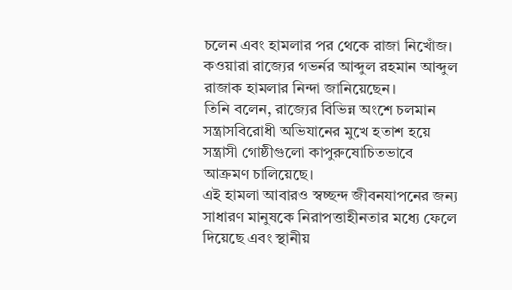চলেন এবং হামলার পর থেকে রাজা নিখোঁজ। কওয়ারা রাজ্যের গভর্নর আব্দুল রহমান আব্দুল রাজাক হামলার নিন্দা জানিয়েছেন।
তিনি বলেন, রাজ্যের বিভিন্ন অংশে চলমান সন্ত্রাসবিরোধী অভিযানের মুখে হতাশ হয়ে সন্ত্রাসী গোষ্ঠীগুলো কাপুরুষোচিতভাবে আক্রমণ চালিয়েছে।
এই হামলা আবারও স্বচ্ছন্দ জীবনযাপনের জন্য সাধারণ মানুষকে নিরাপত্তাহীনতার মধ্যে ফেলে দিয়েছে এবং স্থানীয়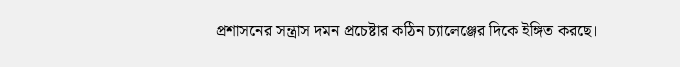প্রশাসনের সন্ত্রাস দমন প্রচেষ্টার কঠিন চ্যালেঞ্জের দিকে ইঙ্গিত করছে।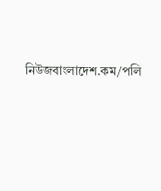নিউজবাংলাদেশ.কম/পলি